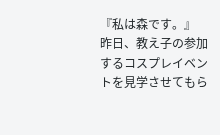『私は森です。』
昨日、教え子の参加するコスプレイベントを見学させてもら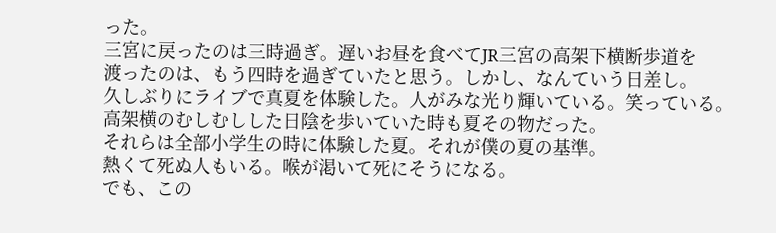った。
三宮に戻ったのは三時過ぎ。遅いお昼を食べてJR三宮の高架下横断歩道を
渡ったのは、もう四時を過ぎていたと思う。しかし、なんていう日差し。
久しぶりにライブで真夏を体験した。人がみな光り輝いている。笑っている。
高架横のむしむしした日陰を歩いていた時も夏その物だった。
それらは全部小学生の時に体験した夏。それが僕の夏の基準。
熱くて死ぬ人もいる。喉が渇いて死にそうになる。
でも、この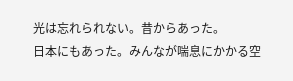光は忘れられない。昔からあった。
日本にもあった。みんなが喘息にかかる空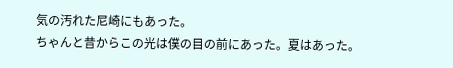気の汚れた尼崎にもあった。
ちゃんと昔からこの光は僕の目の前にあった。夏はあった。